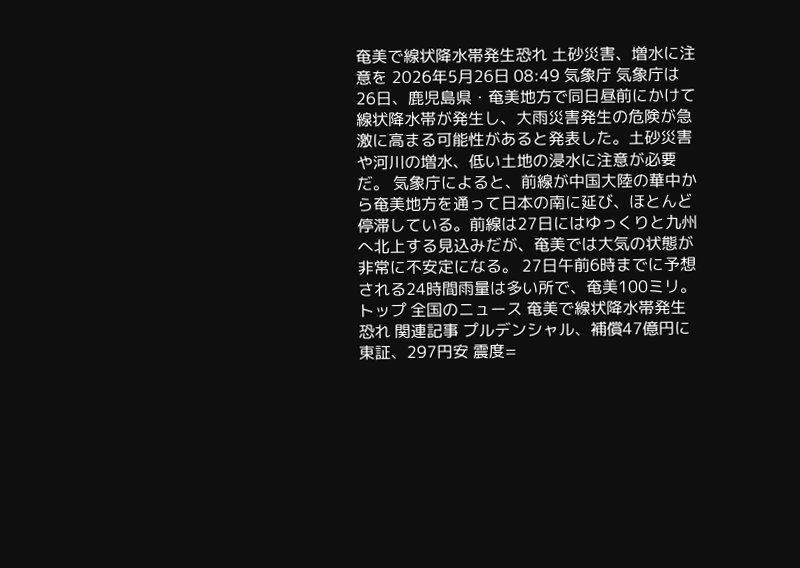奄美で線状降水帯発生恐れ 土砂災害、増水に注意を 2026年5月26日 08:49 気象庁 気象庁は26日、鹿児島県・奄美地方で同日昼前にかけて線状降水帯が発生し、大雨災害発生の危険が急激に高まる可能性があると発表した。土砂災害や河川の増水、低い土地の浸水に注意が必要だ。 気象庁によると、前線が中国大陸の華中から奄美地方を通って日本の南に延び、ほとんど停滞している。前線は27日にはゆっくりと九州へ北上する見込みだが、奄美では大気の状態が非常に不安定になる。 27日午前6時までに予想される24時間雨量は多い所で、奄美100ミリ。 トップ 全国のニュース 奄美で線状降水帯発生恐れ 関連記事 プルデンシャル、補償47億円に 東証、297円安 震度=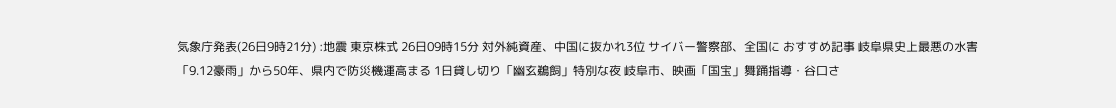気象庁発表(26日9時21分) :地震 東京株式 26日09時15分 対外純資産、中国に抜かれ3位 サイバー警察部、全国に おすすめ記事 岐阜県史上最悪の水害「9.12豪雨」から50年、県内で防災機運高まる 1日貸し切り「幽玄鵜飼」特別な夜 岐阜市、映画「国宝」舞踊指導・谷口さ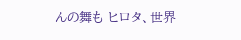んの舞も ヒロタ、世界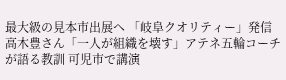最大級の見本市出展へ 「岐阜クオリティー」発信 高木豊さん「一人が組織を壊す」アテネ五輪コーチが語る教訓 可児市で講演